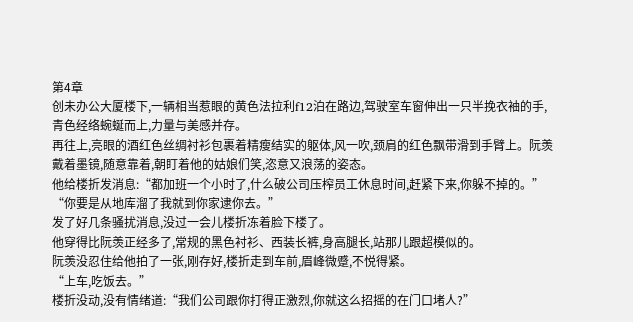第4章
创未办公大厦楼下,一辆相当惹眼的黄色法拉利f12泊在路边,驾驶室车窗伸出一只半挽衣袖的手,青色经络蜿蜒而上,力量与美感并存。
再往上,亮眼的酒红色丝绸衬衫包裹着精瘦结实的躯体,风一吹,颈肩的红色飘带滑到手臂上。阮羡戴着墨镜,随意靠着,朝盯着他的姑娘们笑,恣意又浪荡的姿态。
他给楼折发消息:“都加班一个小时了,什么破公司压榨员工休息时间,赶紧下来,你躲不掉的。”
“你要是从地库溜了我就到你家逮你去。”
发了好几条骚扰消息,没过一会儿楼折冻着脸下楼了。
他穿得比阮羡正经多了,常规的黑色衬衫、西装长裤,身高腿长,站那儿跟超模似的。
阮羡没忍住给他拍了一张,刚存好,楼折走到车前,眉峰微蹙,不悦得紧。
“上车,吃饭去。”
楼折没动,没有情绪道:“我们公司跟你打得正激烈,你就这么招摇的在门口堵人?”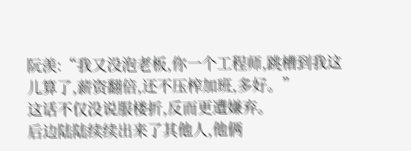阮羡:“我又没泡老板,你一个工程师,跳槽到我这儿算了,薪资翻倍,还不压榨加班,多好。”
这话不仅没说服楼折,反而更遭嫌弃。
后边陆陆续续出来了其他人,他俩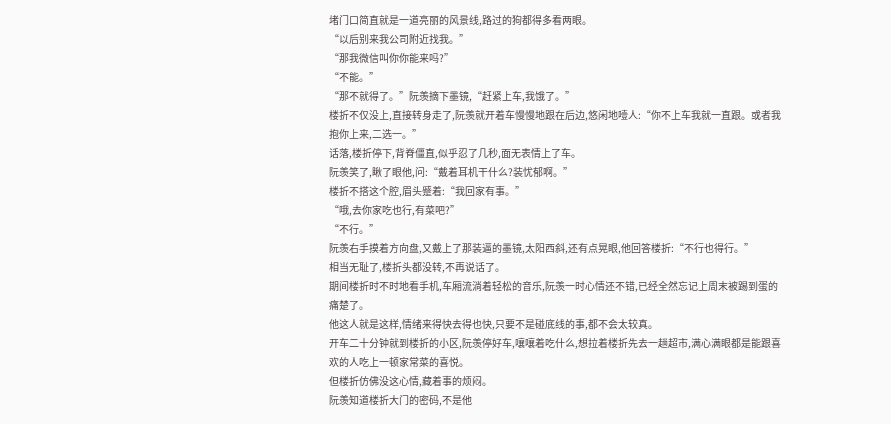堵门口简直就是一道亮丽的风景线,路过的狗都得多看两眼。
“以后别来我公司附近找我。”
“那我微信叫你你能来吗?”
“不能。”
“那不就得了。”阮羡摘下墨镜,“赶紧上车,我饿了。”
楼折不仅没上,直接转身走了,阮羡就开着车慢慢地跟在后边,悠闲地噎人:“你不上车我就一直跟。或者我抱你上来,二选一。”
话落,楼折停下,背脊僵直,似乎忍了几秒,面无表情上了车。
阮羡笑了,瞅了眼他,问:“戴着耳机干什么?装忧郁啊。”
楼折不搭这个腔,眉头蹙着:“我回家有事。”
“哦,去你家吃也行,有菜吧?”
“不行。”
阮羡右手摸着方向盘,又戴上了那装逼的墨镜,太阳西斜,还有点晃眼,他回答楼折:“不行也得行。”
相当无耻了,楼折头都没转,不再说话了。
期间楼折时不时地看手机,车厢流淌着轻松的音乐,阮羡一时心情还不错,已经全然忘记上周末被踢到蛋的痛楚了。
他这人就是这样,情绪来得快去得也快,只要不是碰底线的事,都不会太较真。
开车二十分钟就到楼折的小区,阮羡停好车,嚷嚷着吃什么,想拉着楼折先去一趟超市,满心满眼都是能跟喜欢的人吃上一顿家常菜的喜悦。
但楼折仿佛没这心情,藏着事的烦闷。
阮羡知道楼折大门的密码,不是他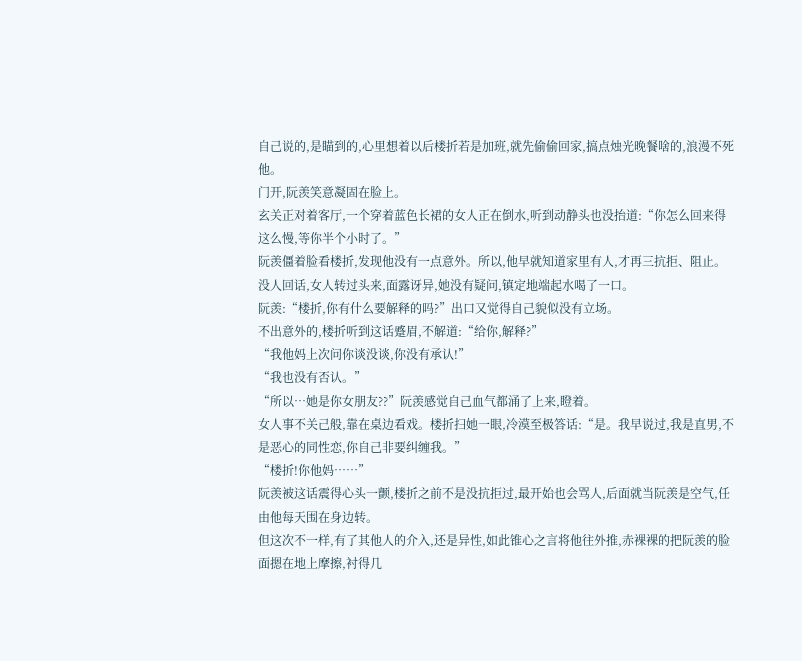自己说的,是瞄到的,心里想着以后楼折若是加班,就先偷偷回家,搞点烛光晚餐啥的,浪漫不死他。
门开,阮羡笑意凝固在脸上。
玄关正对着客厅,一个穿着蓝色长裙的女人正在倒水,听到动静头也没抬道:“你怎么回来得这么慢,等你半个小时了。”
阮羡僵着脸看楼折,发现他没有一点意外。所以,他早就知道家里有人,才再三抗拒、阻止。
没人回话,女人转过头来,面露讶异,她没有疑问,镇定地端起水喝了一口。
阮羡:“楼折,你有什么要解释的吗?”出口又觉得自己貌似没有立场。
不出意外的,楼折听到这话蹙眉,不解道:“给你,解释?”
“我他妈上次问你谈没谈,你没有承认!”
“我也没有否认。”
“所以…她是你女朋友??”阮羡感觉自己血气都涌了上来,瞪着。
女人事不关己般,靠在桌边看戏。楼折扫她一眼,冷漠至极答话:“是。我早说过,我是直男,不是恶心的同性恋,你自己非要纠缠我。”
“楼折!你他妈……”
阮羡被这话震得心头一颤,楼折之前不是没抗拒过,最开始也会骂人,后面就当阮羡是空气,任由他每天围在身边转。
但这次不一样,有了其他人的介入,还是异性,如此锥心之言将他往外推,赤裸裸的把阮羡的脸面摁在地上摩擦,衬得几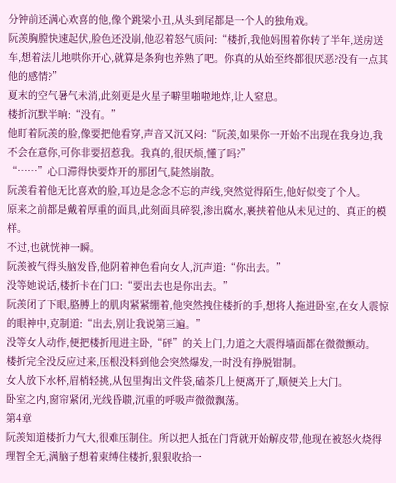分钟前还满心欢喜的他,像个跳梁小丑,从头到尾都是一个人的独角戏。
阮羡胸膛快速起伏,脸色还没崩,他忍着怒气质问:“楼折,我他妈围着你转了半年,送房送车,想着法儿地哄你开心,就算是条狗也养熟了吧。你真的从始至终都很厌恶?没有一点其他的感情?”
夏末的空气暑气未消,此刻更是火星子噼里啪啦地炸,让人窒息。
楼折沉默半晌:“没有。”
他盯着阮羡的脸,像要把他看穿,声音又沉又闷:“阮羡,如果你一开始不出现在我身边,我不会在意你,可你非要招惹我。我真的,很厌烦,懂了吗?”
“……”心口滞得快要炸开的那团气,陡然崩散。
阮羡看着他无比喜欢的脸,耳边是念念不忘的声线,突然觉得陌生,他好似变了个人。
原来之前都是戴着厚重的面具,此刻面具碎裂,渗出腐水,裹挟着他从未见过的、真正的模样。
不过,也就恍神一瞬。
阮羡被气得头脑发昏,他阴着神色看向女人,沉声道:“你出去。”
没等她说话,楼折卡在门口:“要出去也是你出去。”
阮羡闭了下眼,胳膊上的肌肉紧紧绷着,他突然拽住楼折的手,想将人拖进卧室,在女人震惊的眼神中,克制道:“出去,别让我说第三遍。”
没等女人动作,便把楼折甩进主卧,“砰”的关上门,力道之大震得墙面都在微微颤动。
楼折完全没反应过来,压根没料到他会突然爆发,一时没有挣脱钳制。
女人放下水杯,眉梢轻挑,从包里掏出文件袋,磕茶几上便离开了,顺便关上大门。
卧室之内,窗帘紧闭,光线昏聩,沉重的呼吸声微微飘荡。
第4章
阮羡知道楼折力气大,很难压制住。所以把人抵在门背就开始解皮带,他现在被怒火烧得理智全无,满脑子想着束缚住楼折,狠狠收拾一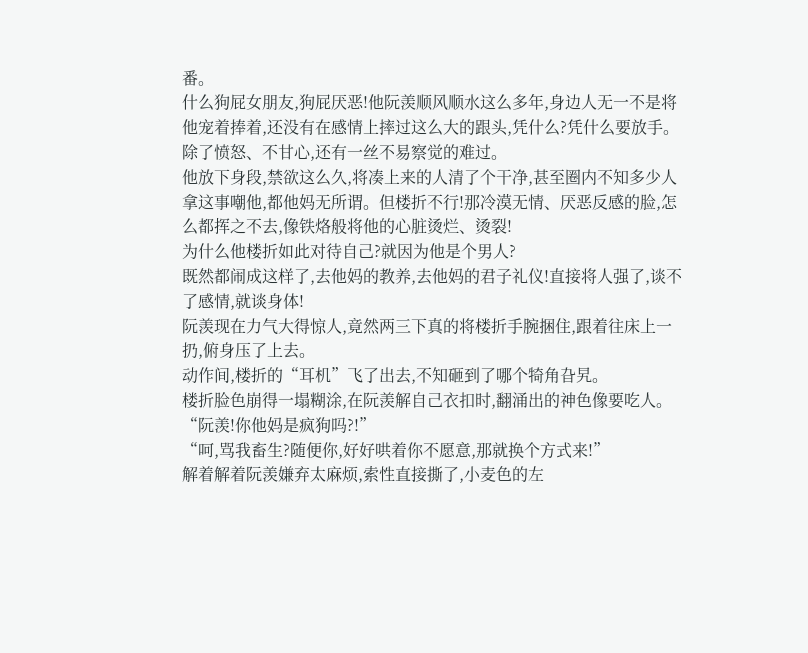番。
什么狗屁女朋友,狗屁厌恶!他阮羡顺风顺水这么多年,身边人无一不是将他宠着捧着,还没有在感情上摔过这么大的跟头,凭什么?凭什么要放手。
除了愤怒、不甘心,还有一丝不易察觉的难过。
他放下身段,禁欲这么久,将凑上来的人清了个干净,甚至圈内不知多少人拿这事嘲他,都他妈无所谓。但楼折不行!那冷漠无情、厌恶反感的脸,怎么都挥之不去,像铁烙般将他的心脏烫烂、烫裂!
为什么他楼折如此对待自己?就因为他是个男人?
既然都闹成这样了,去他妈的教养,去他妈的君子礼仪!直接将人强了,谈不了感情,就谈身体!
阮羡现在力气大得惊人,竟然两三下真的将楼折手腕捆住,跟着往床上一扔,俯身压了上去。
动作间,楼折的“耳机”飞了出去,不知砸到了哪个犄角旮旯。
楼折脸色崩得一塌糊涂,在阮羡解自己衣扣时,翻涌出的神色像要吃人。
“阮羡!你他妈是疯狗吗?!”
“呵,骂我畜生?随便你,好好哄着你不愿意,那就换个方式来!”
解着解着阮羡嫌弃太麻烦,索性直接撕了,小麦色的左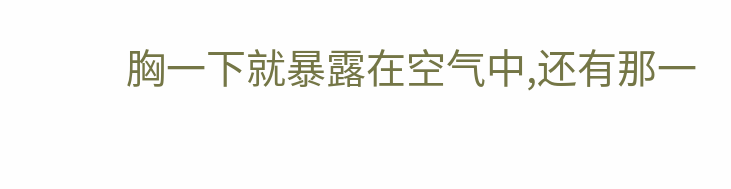胸一下就暴露在空气中,还有那一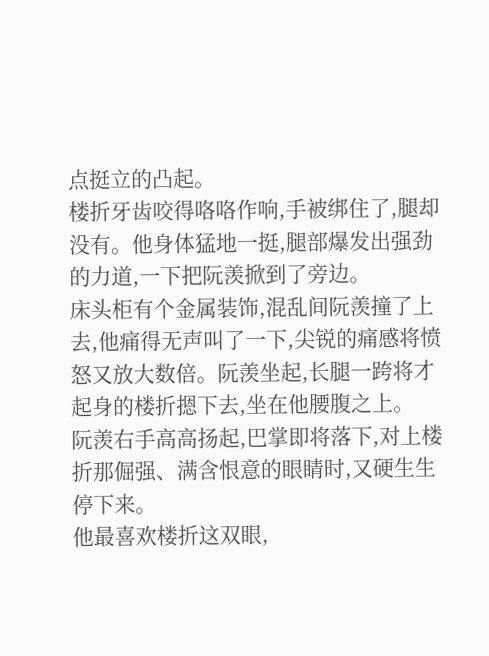点挺立的凸起。
楼折牙齿咬得咯咯作响,手被绑住了,腿却没有。他身体猛地一挺,腿部爆发出强劲的力道,一下把阮羡掀到了旁边。
床头柜有个金属装饰,混乱间阮羡撞了上去,他痛得无声叫了一下,尖锐的痛感将愤怒又放大数倍。阮羡坐起,长腿一跨将才起身的楼折摁下去,坐在他腰腹之上。
阮羡右手高高扬起,巴掌即将落下,对上楼折那倔强、满含恨意的眼睛时,又硬生生停下来。
他最喜欢楼折这双眼,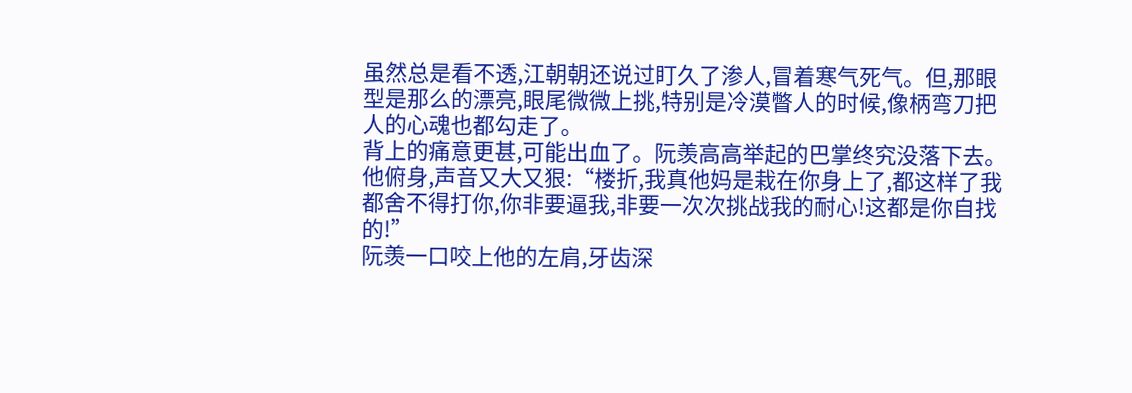虽然总是看不透,江朝朝还说过盯久了渗人,冒着寒气死气。但,那眼型是那么的漂亮,眼尾微微上挑,特别是冷漠瞥人的时候,像柄弯刀把人的心魂也都勾走了。
背上的痛意更甚,可能出血了。阮羡高高举起的巴掌终究没落下去。
他俯身,声音又大又狠:“楼折,我真他妈是栽在你身上了,都这样了我都舍不得打你,你非要逼我,非要一次次挑战我的耐心!这都是你自找的!”
阮羡一口咬上他的左肩,牙齿深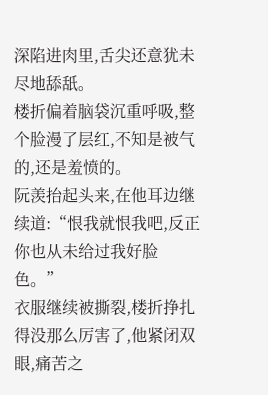深陷进肉里,舌尖还意犹未尽地舔舐。
楼折偏着脑袋沉重呼吸,整个脸漫了层红,不知是被气的,还是羞愤的。
阮羡抬起头来,在他耳边继续道:“恨我就恨我吧,反正你也从未给过我好脸色。”
衣服继续被撕裂,楼折挣扎得没那么厉害了,他紧闭双眼,痛苦之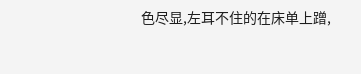色尽显,左耳不住的在床单上蹭,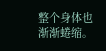整个身体也渐渐蜷缩。